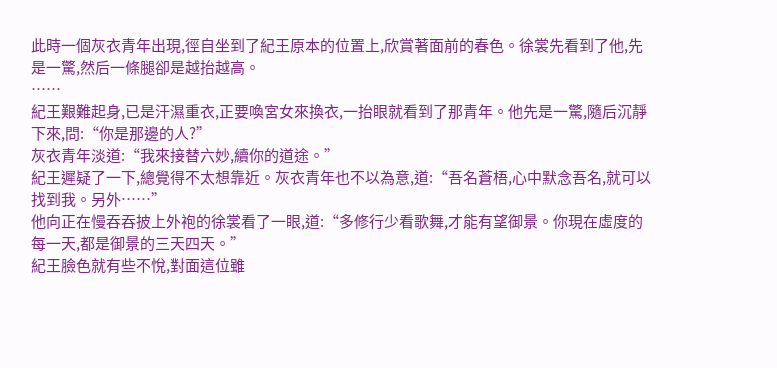此時一個灰衣青年出現,徑自坐到了紀王原本的位置上,欣賞著面前的春色。徐裳先看到了他,先是一驚,然后一條腿卻是越抬越高。
……
紀王艱難起身,已是汗濕重衣,正要喚宮女來換衣,一抬眼就看到了那青年。他先是一驚,隨后沉靜下來,問:“你是那邊的人?”
灰衣青年淡道:“我來接替六妙,續你的道途。”
紀王遲疑了一下,總覺得不太想靠近。灰衣青年也不以為意,道:“吾名蒼梧,心中默念吾名,就可以找到我。另外……”
他向正在慢吞吞披上外袍的徐裳看了一眼,道:“多修行少看歌舞,才能有望御景。你現在虛度的每一天,都是御景的三天四天。”
紀王臉色就有些不悅,對面這位雖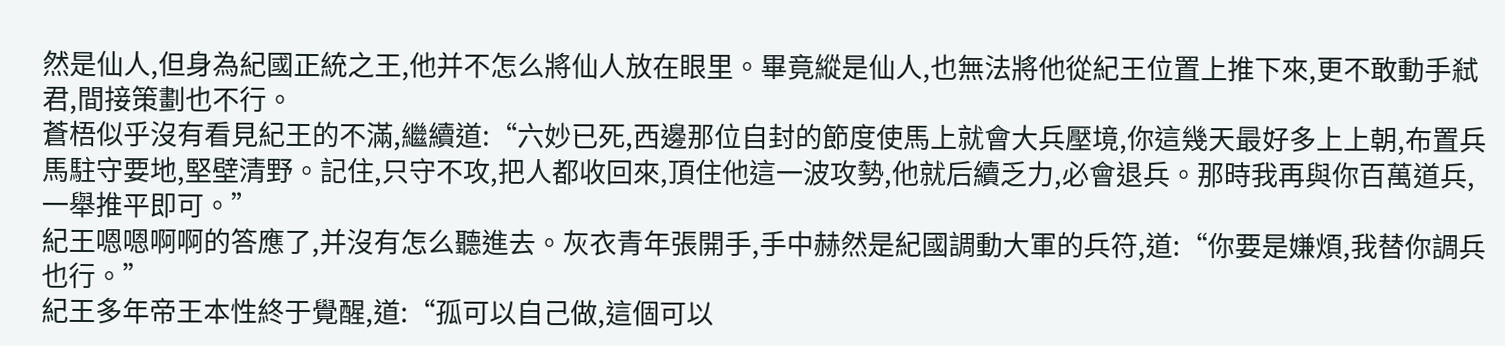然是仙人,但身為紀國正統之王,他并不怎么將仙人放在眼里。畢竟縱是仙人,也無法將他從紀王位置上推下來,更不敢動手弒君,間接策劃也不行。
蒼梧似乎沒有看見紀王的不滿,繼續道:“六妙已死,西邊那位自封的節度使馬上就會大兵壓境,你這幾天最好多上上朝,布置兵馬駐守要地,堅壁清野。記住,只守不攻,把人都收回來,頂住他這一波攻勢,他就后續乏力,必會退兵。那時我再與你百萬道兵,一舉推平即可。”
紀王嗯嗯啊啊的答應了,并沒有怎么聽進去。灰衣青年張開手,手中赫然是紀國調動大軍的兵符,道:“你要是嫌煩,我替你調兵也行。”
紀王多年帝王本性終于覺醒,道:“孤可以自己做,這個可以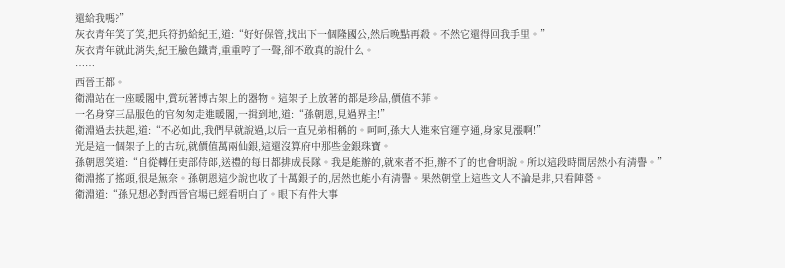還給我嗎?”
灰衣青年笑了笑,把兵符扔給紀王,道:“好好保管,找出下一個隆國公,然后晚點再殺。不然它還得回我手里。”
灰衣青年就此消失,紀王臉色鐵青,重重哼了一聲,卻不敢真的說什么。
……
西晉王都。
衛淵站在一座暖閣中,賞玩著博古架上的器物。這架子上放著的都是珍品,價值不菲。
一名身穿三品服色的官匆匆走進暖閣,一揖到地,道:“孫朝恩,見過界主!”
衛淵過去扶起,道:“不必如此,我們早就說過,以后一直兄弟相稱的。呵呵,孫大人進來官運亨通,身家見漲啊!”
光是這一個架子上的古玩,就價值萬兩仙銀,這還沒算府中那些金銀珠寶。
孫朝恩笑道:“自從轉任吏部侍郞,送禮的每日都排成長隊。我是能辦的,就來者不拒,辦不了的也會明說。所以這段時間居然小有清譽。”
衛淵搖了搖頭,很是無奈。孫朝恩這少說也收了十萬銀子的,居然也能小有清譽。果然朝堂上這些文人不論是非,只看陣營。
衛淵道:“孫兄想必對西晉官場已經看明白了。眼下有件大事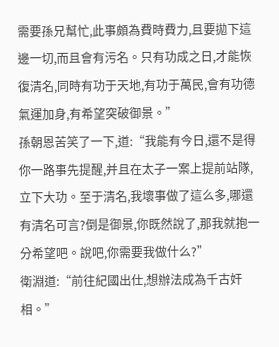需要孫兄幫忙,此事頗為費時費力,且要拋下這邊一切,而且會有污名。只有功成之日,才能恢復清名,同時有功于天地,有功于萬民,會有功德氣運加身,有希望突破御景。”
孫朝恩苦笑了一下,道:“我能有今日,還不是得你一路事先提醒,并且在太子一案上提前站隊,立下大功。至于清名,我壞事做了這么多,哪還有清名可言?倒是御景,你既然說了,那我就抱一分希望吧。說吧,你需要我做什么?”
衛淵道:“前往紀國出仕,想辦法成為千古奸相。”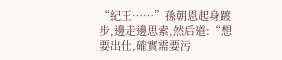“紀王……”孫朝恩起身踱步,邊走邊思索,然后道:“想要出仕,確實需要污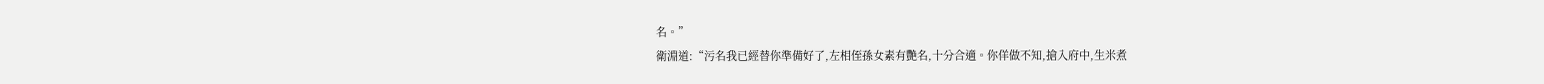名。”
衛淵道:“污名我已經替你準備好了,左相侄孫女素有艷名,十分合適。你佯做不知,搶入府中,生米煮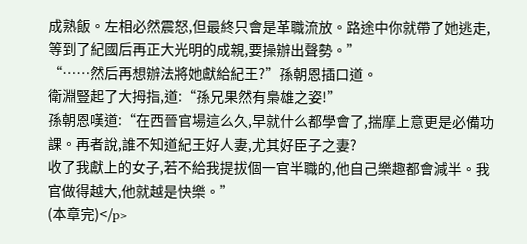成熟飯。左相必然震怒,但最終只會是革職流放。路途中你就帶了她逃走,等到了紀國后再正大光明的成親,要操辦出聲勢。”
“……然后再想辦法將她獻給紀王?”孫朝恩插口道。
衛淵豎起了大拇指,道:“孫兄果然有梟雄之姿!”
孫朝恩嘆道:“在西晉官場這么久,早就什么都學會了,揣摩上意更是必備功課。再者說,誰不知道紀王好人妻,尤其好臣子之妻?
收了我獻上的女子,若不給我提拔個一官半職的,他自己樂趣都會減半。我官做得越大,他就越是快樂。”
(本章完)</p>